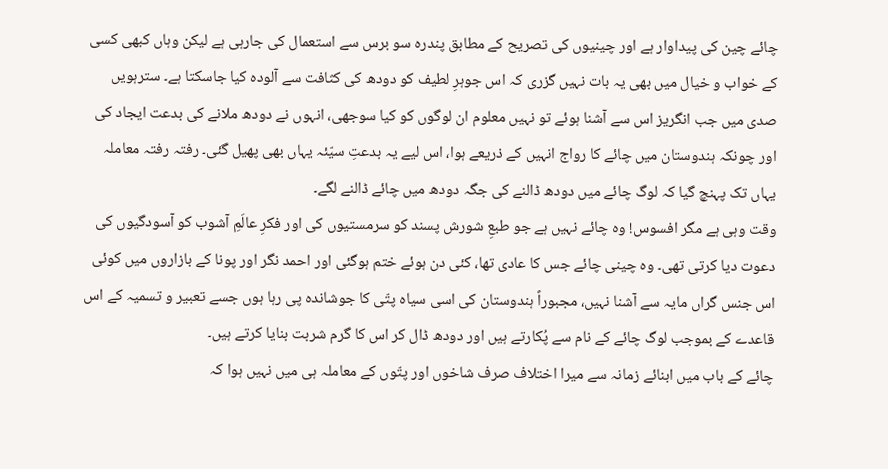چائے چین کی پیداوار ہے اور چینیوں کی تصریح کے مطابق پندرہ سو برس سے استعمال کی جارہی ہے لیکن وہاں کبھی کسی کے خواب و خیال میں بھی یہ بات نہیں گزری کہ اس جوہرِ لطیف کو دودھ کی کثافت سے آلودہ کیا جاسکتا ہے۔ سترہویں صدی میں جب انگریز اس سے آشنا ہوئے تو نہیں معلوم ان لوگوں کو کیا سوجھی، انہوں نے دودھ ملانے کی بدعت ایجاد کی اور چونکہ ہندوستان میں چائے کا رواج انہیں کے ذریعے ہوا، اس لیے یہ بدعتِ سیّئہ یہاں بھی پھیل گئی۔ رفتہ رفتہ معاملہ یہاں تک پہنچ گیا کہ لوگ چائے میں دودھ ڈالنے کی جگہ دودھ میں چائے ڈالنے لگے۔
وقت وہی ہے مگر افسوس! وہ چائے نہیں ہے جو طبعِ شورش پسند کو سرمستیوں کی اور فکرِ عالَمِ آشوب کو آسودگیوں کی دعوت دیا کرتی تھی۔ وہ چینی چائے جس کا عادی تھا، کئی دن ہوئے ختم ہوگئی اور احمد نگر اور پونا کے بازاروں میں کوئی اس جنس گراں مایہ سے آشنا نہیں، مجبوراً ہندوستان کی اسی سیاہ پتّی کا جوشاندہ پی رہا ہوں جسے تعبیر و تسمیہ کے اس قاعدے کے بموجب لوگ چائے کے نام سے پُکارتے ہیں اور دودھ ڈال کر اس کا گرم شربت بنایا کرتے ہیں۔
چائے کے باب میں ابنائے زمانہ سے میرا اختلاف صرف شاخوں اور پتّوں کے معاملہ ہی میں نہیں ہوا کہ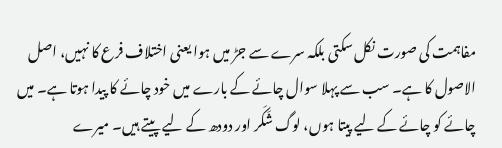مفاہمت کی صورت نکل سکتی بلکہ سرے سے جڑ میں ہوا یعنی اختلاف فرع کا نہیں، اصل الاصول کا ہے۔ سب سے پہلا سوال چائے کے بارے میں خود چائے کا پیدا ہوتا ہے۔ میں چائے کو چائے کے لیے پیتا ہوں، لوگ شَکَر اور دودھ کے لیے پیتے ہیں۔ میرے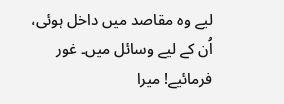لیے وہ مقاصد میں داخل ہوئی، اُن کے لیے وسائل میں۔ غور فرمائیے! میرا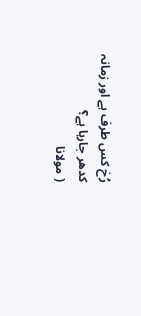رُخ کس طرف ہے اور زمانہ کدھر جارہا ہے؟
( مولانا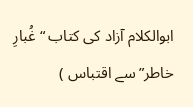ابوالکلام آزاد کی کتاب “غُبارِ خاطر” سے اقتباس )